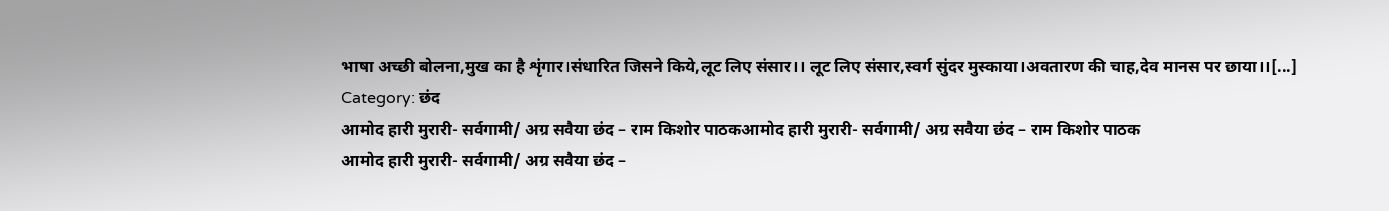भाषा अच्छी बोलना,मुख का है शृंगार।संधारित जिसने किये,लूट लिए संसार।। लूट लिए संसार,स्वर्ग सुंदर मुस्काया।अवतारण की चाह,देव मानस पर छाया।।[...]
Category: छंद
आमोद हारी मुरारी- सर्वगामी/ अग्र सवैया छंद – राम किशोर पाठकआमोद हारी मुरारी- सर्वगामी/ अग्र सवैया छंद – राम किशोर पाठक
आमोद हारी मुरारी- सर्वगामी/ अग्र सवैया छंद –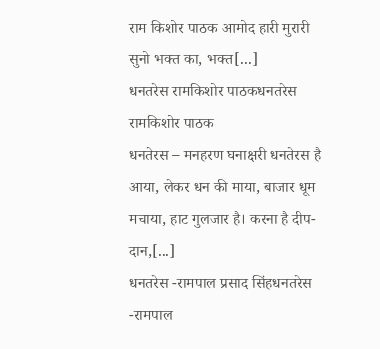राम किशोर पाठक आमोद हारी मुरारी सुनो भक्त का, भक्त[...]
धनतरेस रामकिशोर पाठकधनतरेस रामकिशोर पाठक
धनतेरस – मनहरण घनाक्षरी धनतेरस है आया, लेकर धन की माया, बाजार धूम मचाया, हाट गुलजार है। करना है दीप-दान,[...]
धनतरेस -रामपाल प्रसाद सिंहधनतरेस -रामपाल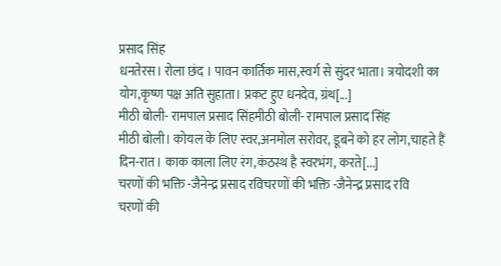प्रसाद सिंह
धनतेरस। रोला छंद । पावन कार्तिक मास,स्वर्ग से सुंदर भाता। त्रयोदशी का योग,कृष्ण पक्ष अति सुहाता। प्रकट हुए धनदेव, ग्रंथ[...]
मीठी बोली- रामपाल प्रसाद सिंहमीठी बोली- रामपाल प्रसाद सिंह
मीठी बोली। कोयल के लिए स्वर,अनमोल सरोवर, डूबने को हर लोग,चाहते हैं दिन-रात। काक काला लिए रंग,कंठस्थ है स्वरभंग, करते[...]
चरणों की भक्ति -जैनेन्द्र प्रसाद रविचरणों की भक्ति -जैनेन्द्र प्रसाद रवि
चरणों की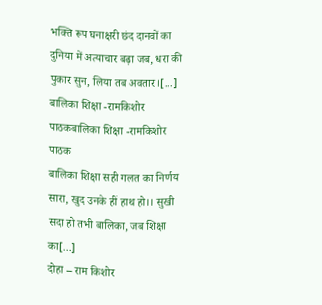भक्ति रूप घनाक्षरी छंद दानवों का दुनिया में अत्याचार बढ़ा जब, धरा की पुकार सुन, लिया तब अवतार।[...]
बालिका शिक्षा -रामकिशोर पाठकबालिका शिक्षा -रामकिशोर पाठक
बालिका शिक्षा सही गलत का निर्णय सारा, खुद उनके हीं हाथ हो।। सुखी सदा हो तभी बालिका, जब शिक्षा का[...]
दोहा – राम किशोर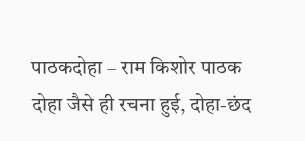पाठकदोहा – राम किशोर पाठक
दोहा जैसे ही रचना हुई, दोहा-छंद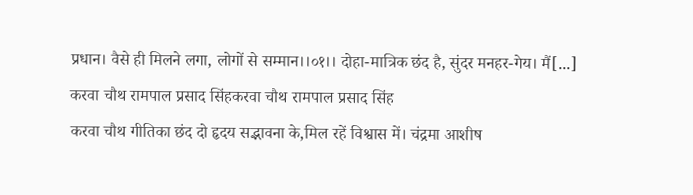प्रधान। वैसे ही मिलने लगा, लोगों से सम्मान।।०१।। दोहा-मात्रिक छंद है, सुंदर मनहर-गेय। मैं[...]
करवा चौथ रामपाल प्रसाद सिंहकरवा चौथ रामपाल प्रसाद सिंह
करवा चौथ गीतिका छंद दो हृदय सद्भावना के,मिल रहें विश्वास में। चंद्रमा आशीष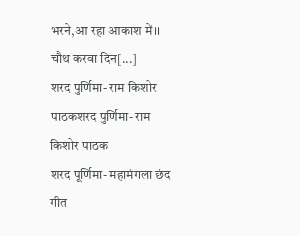भरने,आ रहा आकाश में।। चौथ करवा दिन[...]
शरद पुर्णिमा- राम किशोर पाठकशरद पुर्णिमा- राम किशोर पाठक
शरद पूर्णिमा- महामंगला छंद गीत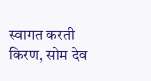स्वागत करती किरण, सोम देव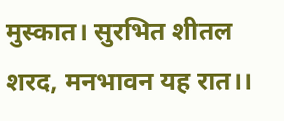मुस्कात। सुरभित शीतल शरद, मनभावन यह रात।।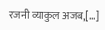रजनी व्याकुल अजब,[...]